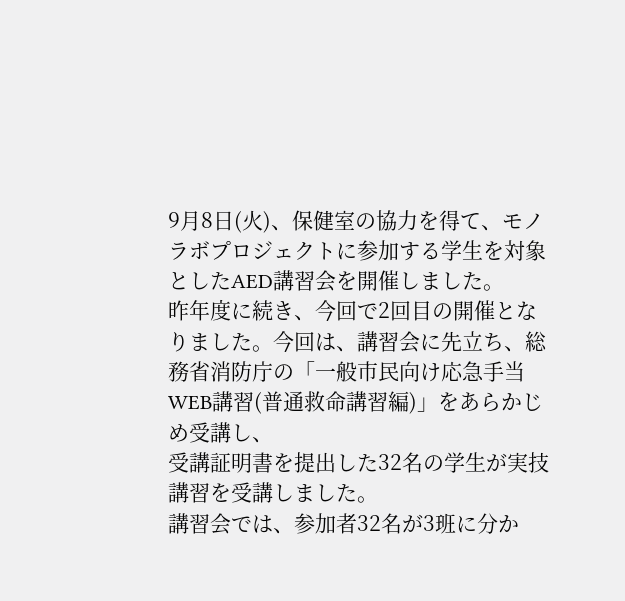9月8日(火)、保健室の協力を得て、モノラボプロジェクトに参加する学生を対象としたAED講習会を開催しました。
昨年度に続き、今回で2回目の開催となりました。今回は、講習会に先立ち、総務省消防庁の「一般市民向け応急手当WEB講習(普通救命講習編)」をあらかじめ受講し、
受講証明書を提出した32名の学生が実技講習を受講しました。
講習会では、参加者32名が3班に分か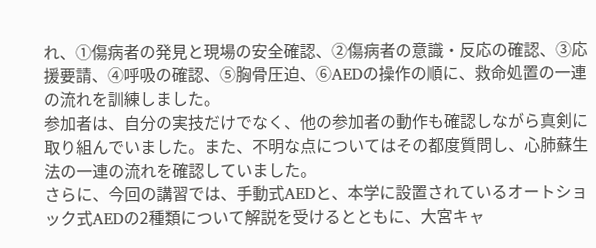れ、①傷病者の発見と現場の安全確認、②傷病者の意識・反応の確認、③応援要請、④呼吸の確認、⑤胸骨圧迫、⑥AEDの操作の順に、救命処置の一連の流れを訓練しました。
参加者は、自分の実技だけでなく、他の参加者の動作も確認しながら真剣に取り組んでいました。また、不明な点についてはその都度質問し、心肺蘇生法の一連の流れを確認していました。
さらに、今回の講習では、手動式AEDと、本学に設置されているオートショック式AEDの2種類について解説を受けるとともに、大宮キャ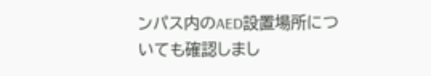ンパス内のAED設置場所についても確認しまし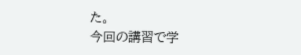た。
今回の講習で学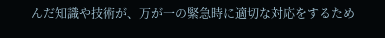んだ知識や技術が、万が一の緊急時に適切な対応をするため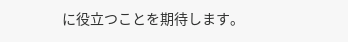に役立つことを期待します。